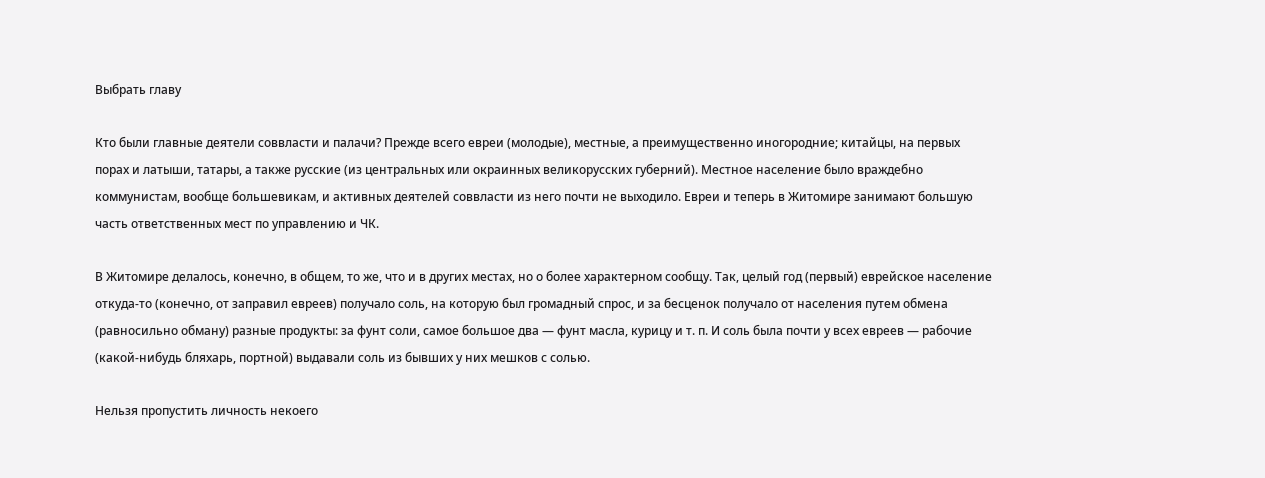Выбрать главу

Кто были главные деятели соввласти и палачи? Прежде всего евреи (молодые), местные, а преимущественно иногородние; китайцы, на первых порах и латыши, татары, а также русские (из центральных или окраинных великорусских губерний). Местное население было враждебно коммунистам, вообще большевикам, и активных деятелей соввласти из него почти не выходило. Евреи и теперь в Житомире занимают большую часть ответственных мест по управлению и ЧК.

В Житомире делалось, конечно, в общем, то же, что и в других местах, но о более характерном сообщу. Так, целый год (первый) еврейское население откуда-то (конечно, от заправил евреев) получало соль, на которую был громадный спрос, и за бесценок получало от населения путем обмена (равносильно обману) разные продукты: за фунт соли, самое большое два — фунт масла, курицу и т. п. И соль была почти у всех евреев — рабочие (какой-нибудь бляхарь, портной) выдавали соль из бывших у них мешков с солью.

Нельзя пропустить личность некоего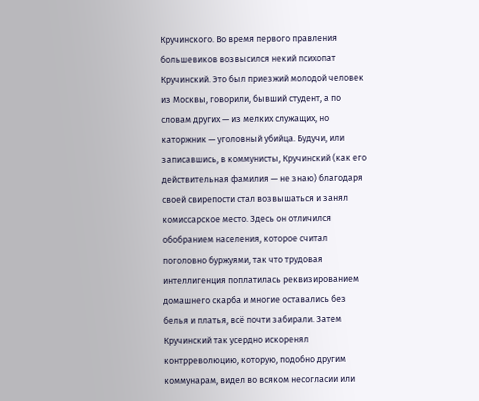Кручинского. Во время первого правления большевиков возвысился некий психопат Кручинский. Это был приезжий молодой человек из Москвы, говорили, бывший студент, а по словам других — из мелких служащих, но каторжник — уголовный убийца. Будучи, или записавшись, в коммунисты, Кручинский (как его действительная фамилия — не знаю) благодаря своей свирепости стал возвышаться и занял комиссарское место. Здесь он отличился обобранием населения, которое считал поголовно буржуями, так что трудовая интеллигенция поплатилась реквизированием домашнего скарба и многие оставались без белья и платья, всё почти забирали. Затем Кручинский так усердно искоренял контрреволюцию, которую, подобно другим коммунарам, видел во всяком несогласии или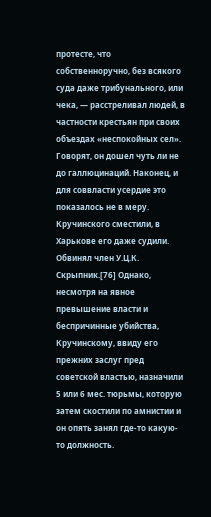протесте, что собственноручно, без всякого суда даже трибунального, или чека, — расстреливал людей, в частности крестьян при своих объездах «неспокойных сел». Говорят, он дошел чуть ли не до галлюцинаций. Наконец, и для соввласти усердие это показалось не в меру. Кручинского сместили, в Харькове его даже судили. Обвинял член У.Ц.К. Скрыпник.[76] Однако, несмотря на явное превышение власти и беспричинные убийства, Кручинскому, ввиду его прежних заслуг пред советской властью, назначили 5 или 6 мес. тюрьмы, которую затем скостили по амнистии и он опять занял где-то какую-то должность.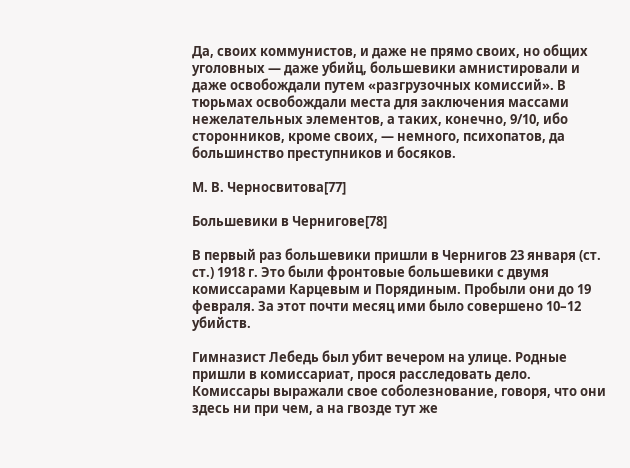Да, своих коммунистов, и даже не прямо своих, но общих уголовных — даже убийц, большевики амнистировали и даже освобождали путем «разгрузочных комиссий». В тюрьмах освобождали места для заключения массами нежелательных элементов, а таких, конечно, 9/10, ибо сторонников, кроме своих, — немного, психопатов, да большинство преступников и босяков.

М. В. Черносвитова[77]

Большевики в Чернигове[78]

В первый раз большевики пришли в Чернигов 23 января (ст. ст.) 1918 г. Это были фронтовые большевики с двумя комиссарами Карцевым и Порядиным. Пробыли они до 19 февраля. За этот почти месяц ими было совершено 10–12 убийств.

Гимназист Лебедь был убит вечером на улице. Родные пришли в комиссариат, прося расследовать дело. Комиссары выражали свое соболезнование, говоря, что они здесь ни при чем, а на гвозде тут же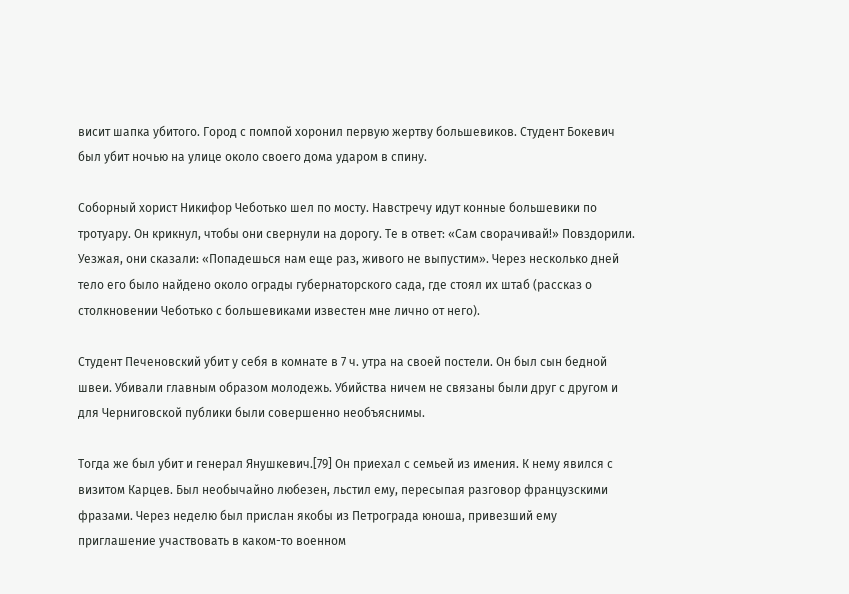висит шапка убитого. Город с помпой хоронил первую жертву большевиков. Студент Бокевич был убит ночью на улице около своего дома ударом в спину.

Соборный хорист Никифор Чеботько шел по мосту. Навстречу идут конные большевики по тротуару. Он крикнул, чтобы они свернули на дорогу. Те в ответ: «Сам сворачивай!» Повздорили. Уезжая, они сказали: «Попадешься нам еще раз, живого не выпустим». Через несколько дней тело его было найдено около ограды губернаторского сада, где стоял их штаб (рассказ о столкновении Чеботько с большевиками известен мне лично от него).

Студент Печеновский убит у себя в комнате в 7 ч. утра на своей постели. Он был сын бедной швеи. Убивали главным образом молодежь. Убийства ничем не связаны были друг с другом и для Черниговской публики были совершенно необъяснимы.

Тогда же был убит и генерал Янушкевич.[79] Он приехал с семьей из имения. К нему явился с визитом Карцев. Был необычайно любезен, льстил ему, пересыпая разговор французскими фразами. Через неделю был прислан якобы из Петрограда юноша, привезший ему приглашение участвовать в каком-то военном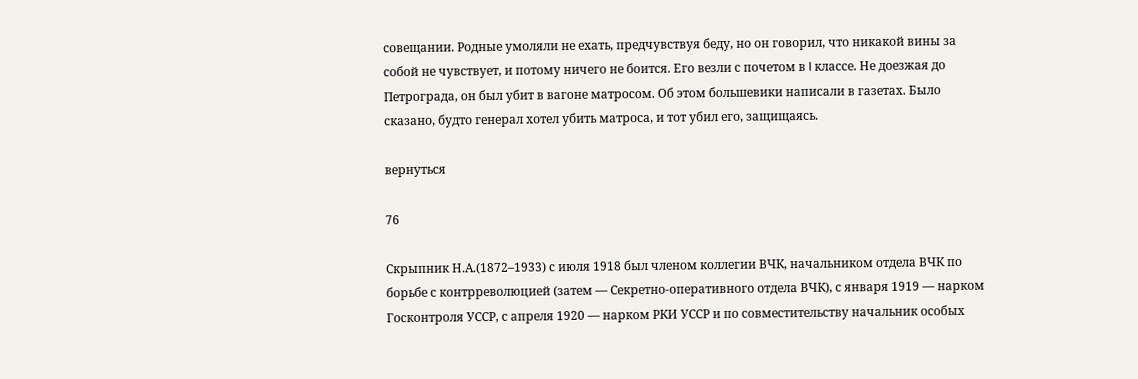совещании. Родные умоляли не ехать, предчувствуя беду, но он говорил, что никакой вины за собой не чувствует, и потому ничего не боится. Его везли с почетом в I классе. Не доезжая до Петрограда, он был убит в вагоне матросом. Об этом большевики написали в газетах. Было сказано, будто генерал хотел убить матроса, и тот убил его, защищаясь.

вернуться

76

Скрыпник Н.А.(1872–1933) с июля 1918 был членом коллегии ВЧК, начальником отдела ВЧК по борьбе с контрреволюцией (затем — Секретно-оперативного отдела ВЧК), с января 1919 — нарком Госконтроля УССР, с апреля 1920 — нарком РКИ УССР и по совместительству начальник особых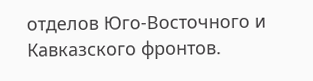отделов Юго-Восточного и Кавказского фронтов.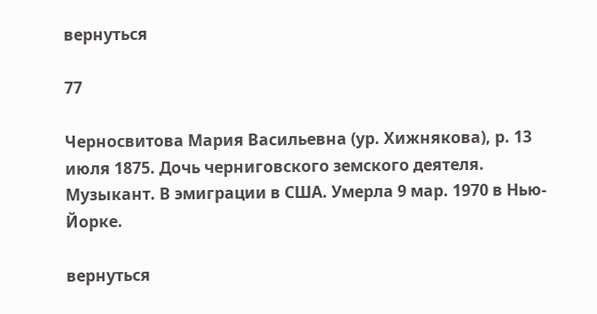вернуться

77

Черносвитова Мария Васильевна (ур. Хижнякова), р. 13 июля 1875. Дочь черниговского земского деятеля. Музыкант. В эмиграции в США. Умерла 9 мар. 1970 в Нью-Йорке.

вернуться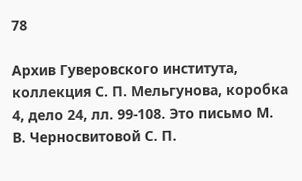78

Архив Гуверовского института, коллекция С. П. Мельгунова, коробка 4, дело 24, лл. 99-108. Это письмо М. В. Черносвитовой С. П.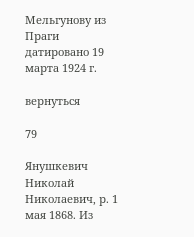Мельгунову из Праги датировано 19 марта 1924 г.

вернуться

79

Янушкевич Николай Николаевич, р. 1 мая 1868. Из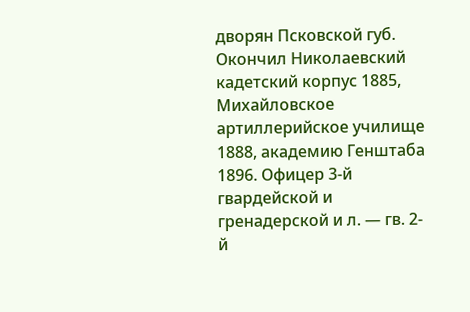дворян Псковской губ. Окончил Николаевский кадетский корпус 1885, Михайловское артиллерийское училище 1888, академию Генштаба 1896. Офицер 3-й гвардейской и гренадерской и л. — гв. 2-й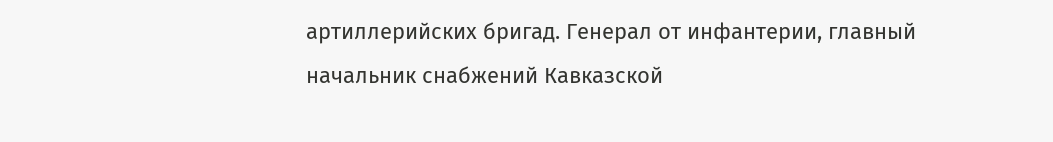артиллерийских бригад. Генерал от инфантерии, главный начальник снабжений Кавказской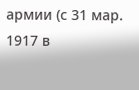армии (с 31 мар. 1917 в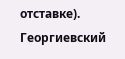отставке). Георгиевский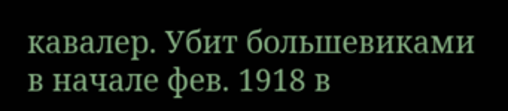кавалер. Убит большевиками в начале фев. 1918 в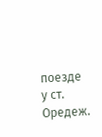поезде у ст. Оредеж.